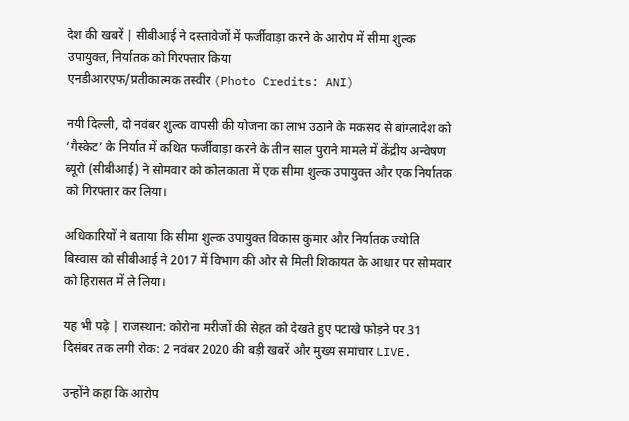देश की खबरें | सीबीआई ने दस्तावेजों में फर्जीवाड़ा करने के आरोप में सीमा शुल्क उपायुक्त, निर्यातक को गिरफ्तार किया
एनडीआरएफ/प्रतीकात्मक तस्वीर (Photo Credits: ANI)

नयी दिल्ली, दो नवंबर शुल्क वापसी की योजना का लाभ उठाने के मकसद से बांग्लादेश को ‘गैस्केट’ के निर्यात में कथित फर्जीवाड़ा करने के तीन साल पुराने मामले में केंद्रीय अन्वेषण ब्यूरो (सीबीआई) ने सोमवार को कोलकाता में एक सीमा शुल्क उपायुक्त और एक निर्यातक को गिरफ्तार कर लिया।

अधिकारियों ने बताया कि सीमा शुल्क उपायुक्त विकास कुमार और निर्यातक ज्योति बिस्वास को सीबीआई ने 2017 में विभाग की ओर से मिली शिकायत के आधार पर सोमवार को हिरासत में ले लिया।

यह भी पढ़े | राजस्थान: कोरोना मरीजों की सेहत को देखते हुए पटाखे फोड़ने पर 31 दिसंबर तक लगी रोक: 2 नवंबर 2020 की बड़ी खबरें और मुख्य समाचार LIVE.

उन्होंने कहा कि आरोप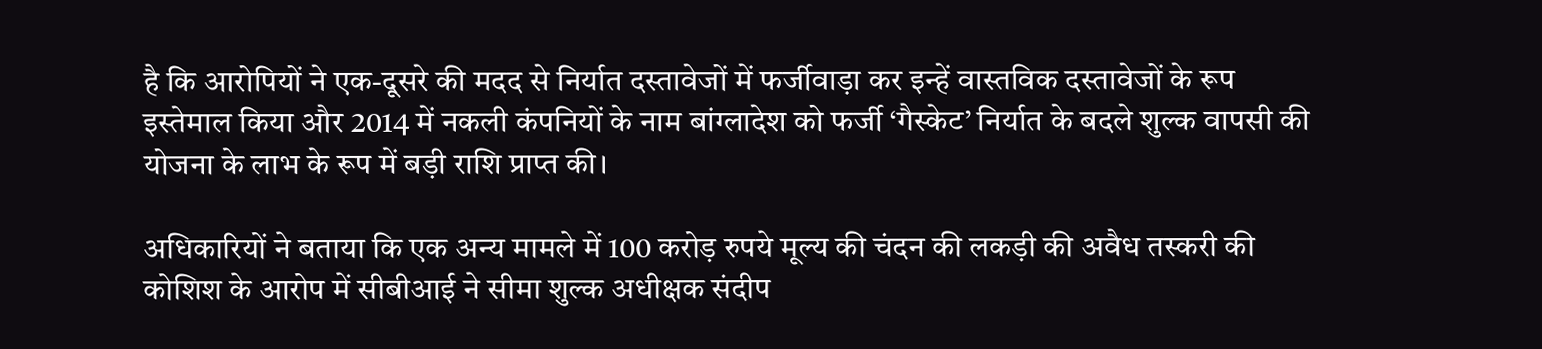है कि आरोपियों ने एक-दूसरे की मदद से निर्यात दस्तावेजों में फर्जीवाड़ा कर इन्हें वास्तविक दस्तावेजों के रूप इस्तेमाल किया और 2014 में नकली कंपनियों के नाम बांग्लादेश को फर्जी ‘गैस्केट’ निर्यात के बदले शुल्क वापसी की योजना के लाभ के रूप में बड़ी राशि प्राप्त की।

अधिकारियों ने बताया कि एक अन्य मामले में 100 करोड़ रुपये मूल्य की चंदन की लकड़ी की अवैध तस्करी की कोशिश के आरोप में सीबीआई ने सीमा शुल्क अधीक्षक संदीप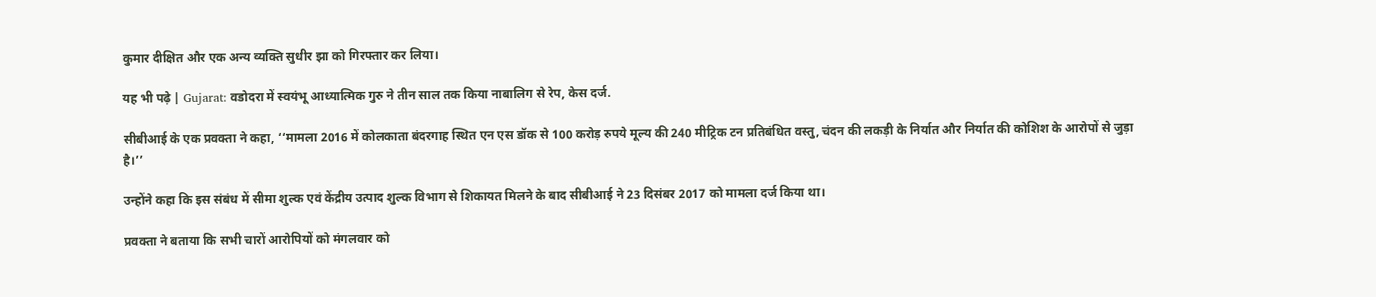कुमार दीक्षित और एक अन्य व्यक्ति सुधीर झा को गिरफ्तार कर लिया।

यह भी पढ़े | Gujarat: वडोदरा में स्वयंभू आध्यात्मिक गुरु ने तीन साल तक किया नाबालिग से रेप, केस दर्ज.

सीबीआई के एक प्रवक्ता ने कहा, ‘‘मामला 2016 में कोलकाता बंदरगाह स्थित एन एस डॉक से 100 करोड़ रुपये मूल्य की 240 मीट्रिक टन प्रतिबंधित वस्तु, चंदन की लकड़ी के निर्यात और निर्यात की कोशिश के आरोपों से जुड़ा है।’’

उन्होंने कहा कि इस संबंध में सीमा शुल्क एवं केंद्रीय उत्पाद शुल्क विभाग से शिकायत मिलने के बाद सीबीआई ने 23 दिसंबर 2017 को मामला दर्ज किया था।

प्रवक्ता ने बताया कि सभी चारों आरोपियों को मंगलवार को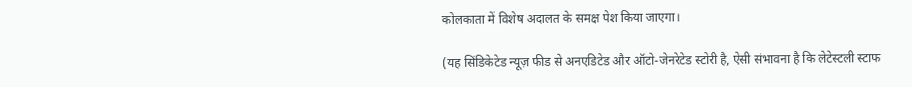कोलकाता में विशेष अदालत के समक्ष पेश किया जाएगा।

(यह सिंडिकेटेड न्यूज़ फीड से अनएडिटेड और ऑटो-जेनरेटेड स्टोरी है, ऐसी संभावना है कि लेटेस्टली स्टाफ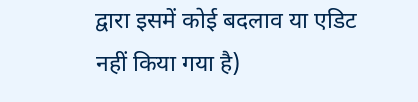द्वारा इसमें कोई बदलाव या एडिट नहीं किया गया है)